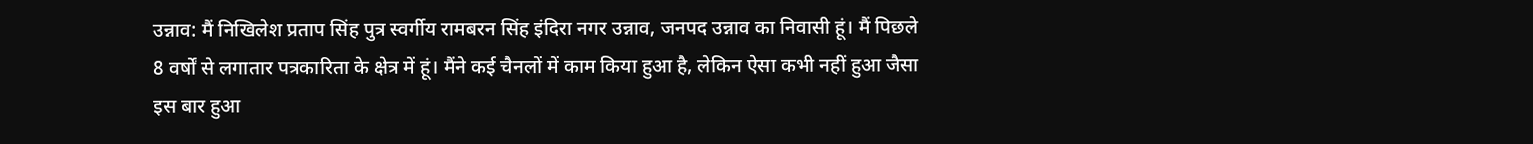उन्नाव: मैं निखिलेश प्रताप सिंह पुत्र स्वर्गीय रामबरन सिंह इंदिरा नगर उन्नाव, जनपद उन्नाव का निवासी हूं। मैं पिछले 8 वर्षों से लगातार पत्रकारिता के क्षेत्र में हूं। मैंने कई चैनलों में काम किया हुआ है, लेकिन ऐसा कभी नहीं हुआ जैसा इस बार हुआ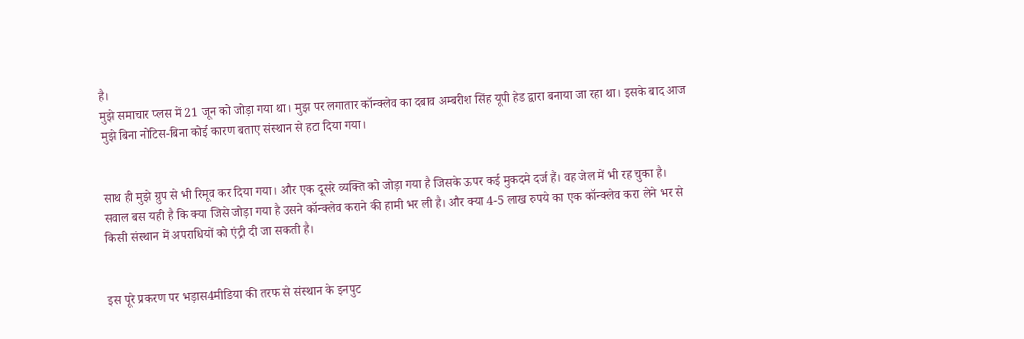है।
मुझे समाचार प्लस में 21 जून को जोड़ा गया था। मुझ पर लगातार कॉन्क्लेव का दबाव अम्बरीश सिंह यूपी हेड द्वारा बनाया जा रहा था। इसके बाद आज मुझे बिना नोटिस-बिना कोई कारण बताए संस्थान से हटा दिया गया।


साथ ही मुझे ग्रुप से भी रिमूव कर दिया गया। और एक दूसरे व्यक्ति को जोड़ा गया है जिसके ऊपर कई मुकदमे दर्ज हैं। वह जेल में भी रह चुका है।
सवाल बस यही है कि क्या जिसे जोड़ा गया है उसने कॉन्क्लेव कराने की हामी भर ली है। और क्या 4-5 लाख रुपये का एक कॉन्क्लेव करा लेने भर से किसी संस्थान में अपराधियों को एंट्री दी जा सकती है।


इस पूरे प्रकरण पर भड़ास4मीडिया की तरफ से संस्थान के इनपुट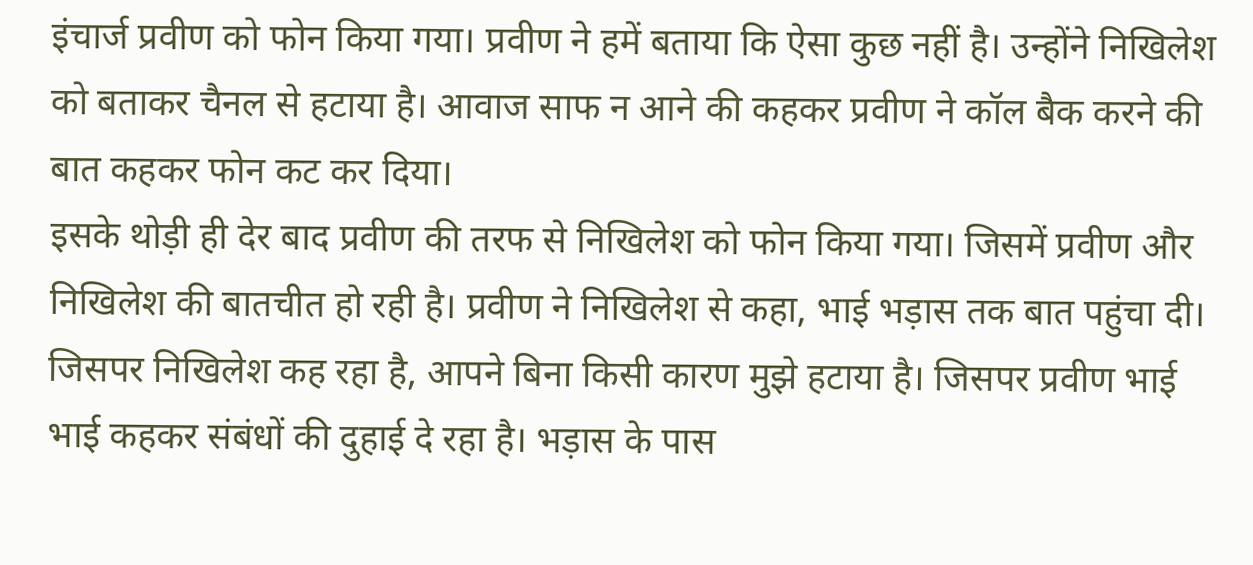इंचार्ज प्रवीण को फोन किया गया। प्रवीण ने हमें बताया कि ऐसा कुछ नहीं है। उन्होंने निखिलेश को बताकर चैनल से हटाया है। आवाज साफ न आने की कहकर प्रवीण ने कॉल बैक करने की बात कहकर फोन कट कर दिया।
इसके थोड़ी ही देर बाद प्रवीण की तरफ से निखिलेश को फोन किया गया। जिसमें प्रवीण और निखिलेश की बातचीत हो रही है। प्रवीण ने निखिलेश से कहा, भाई भड़ास तक बात पहुंचा दी। जिसपर निखिलेश कह रहा है, आपने बिना किसी कारण मुझे हटाया है। जिसपर प्रवीण भाई भाई कहकर संबंधों की दुहाई दे रहा है। भड़ास के पास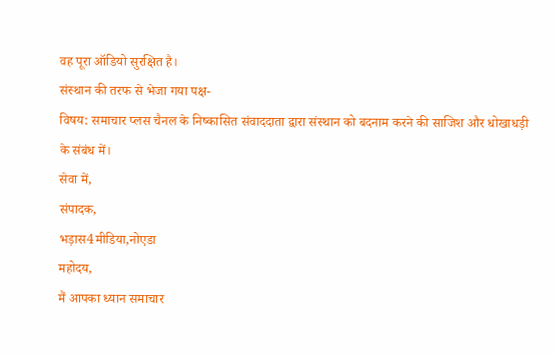वह पूरा ऑडियो सुरक्षित है।
संस्थान की तरफ से भेजा गया पक्ष-
विषय: समाचार प्लस चैनल के निष्कासित संवाददाता द्वारा संस्थान को बदनाम करने की साजिश और धोखाधड़ी के संबंध में।
सेवा में,
संपादक,
भड़ास4मीडिया,नोएडा
महोदय,
मैं आपका ध्यान समाचार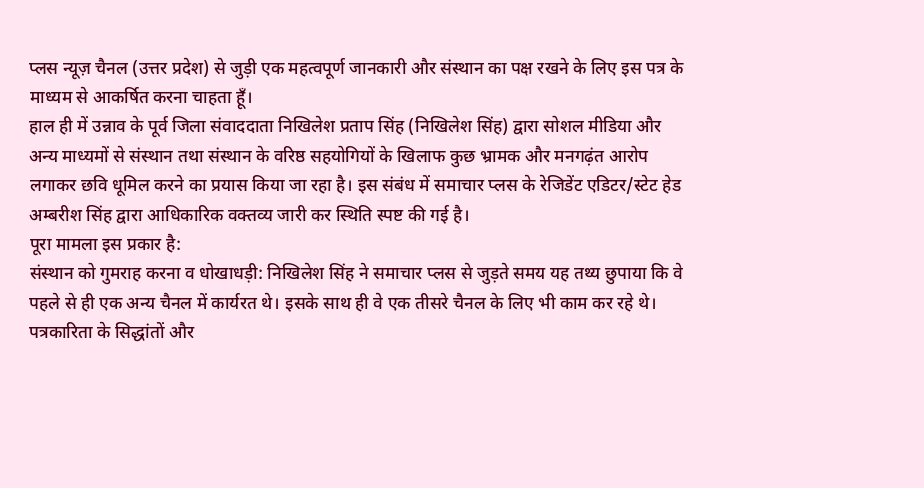प्लस न्यूज़ चैनल (उत्तर प्रदेश) से जुड़ी एक महत्वपूर्ण जानकारी और संस्थान का पक्ष रखने के लिए इस पत्र के माध्यम से आकर्षित करना चाहता हूँ।
हाल ही में उन्नाव के पूर्व जिला संवाददाता निखिलेश प्रताप सिंह (निखिलेश सिंह) द्वारा सोशल मीडिया और अन्य माध्यमों से संस्थान तथा संस्थान के वरिष्ठ सहयोगियों के खिलाफ कुछ भ्रामक और मनगढ़ंत आरोप लगाकर छवि धूमिल करने का प्रयास किया जा रहा है। इस संबंध में समाचार प्लस के रेजिडेंट एडिटर/स्टेट हेड अम्बरीश सिंह द्वारा आधिकारिक वक्तव्य जारी कर स्थिति स्पष्ट की गई है।
पूरा मामला इस प्रकार है:
संस्थान को गुमराह करना व धोखाधड़ी: निखिलेश सिंह ने समाचार प्लस से जुड़ते समय यह तथ्य छुपाया कि वे पहले से ही एक अन्य चैनल में कार्यरत थे। इसके साथ ही वे एक तीसरे चैनल के लिए भी काम कर रहे थे। पत्रकारिता के सिद्धांतों और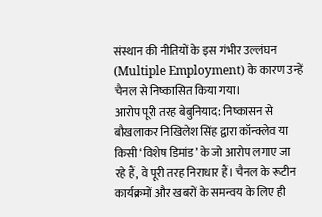संस्थान की नीतियों के इस गंभीर उल्लंघन (Multiple Employment) के कारण उन्हें चैनल से निष्कासित किया गया।
आरोप पूरी तरह बेबुनियाद: निष्कासन से बौखलाकर निखिलेश सिंह द्वारा कॉन्क्लेव या किसी ‘विशेष डिमांड’ के जो आरोप लगाए जा रहे हैं, वे पूरी तरह निराधार हैं। चैनल के रूटीन कार्यक्रमों और खबरों के समन्वय के लिए ही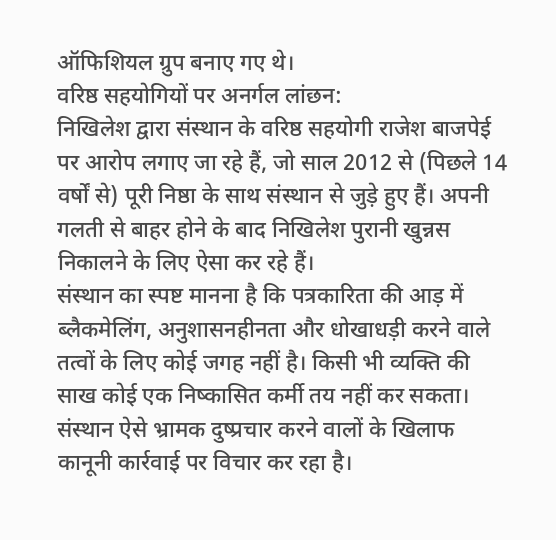ऑफिशियल ग्रुप बनाए गए थे।
वरिष्ठ सहयोगियों पर अनर्गल लांछन:
निखिलेश द्वारा संस्थान के वरिष्ठ सहयोगी राजेश बाजपेई पर आरोप लगाए जा रहे हैं, जो साल 2012 से (पिछले 14 वर्षों से) पूरी निष्ठा के साथ संस्थान से जुड़े हुए हैं। अपनी गलती से बाहर होने के बाद निखिलेश पुरानी खुन्नस निकालने के लिए ऐसा कर रहे हैं।
संस्थान का स्पष्ट मानना है कि पत्रकारिता की आड़ में ब्लैकमेलिंग, अनुशासनहीनता और धोखाधड़ी करने वाले तत्वों के लिए कोई जगह नहीं है। किसी भी व्यक्ति की साख कोई एक निष्कासित कर्मी तय नहीं कर सकता। संस्थान ऐसे भ्रामक दुष्प्रचार करने वालों के खिलाफ कानूनी कार्रवाई पर विचार कर रहा है।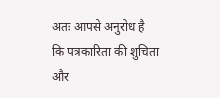अतः आपसे अनुरोध है कि पत्रकारिता की शुचिता और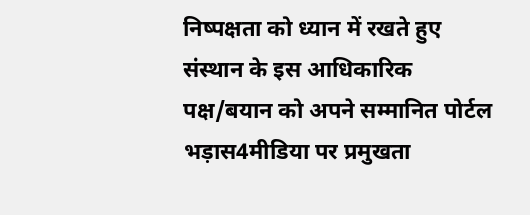निष्पक्षता को ध्यान में रखते हुए संस्थान के इस आधिकारिक पक्ष/बयान को अपने सम्मानित पोर्टल भड़ास4मीडिया पर प्रमुखता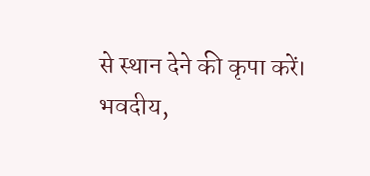से स्थान देने की कृपा करें।
भवदीय,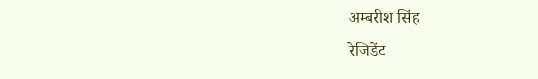अम्बरीश सिंह
रेजिडेंट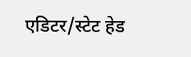एडिटर/स्टेट हेड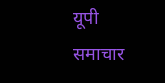यूपी
समाचार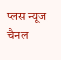प्लस न्यूज चैनल